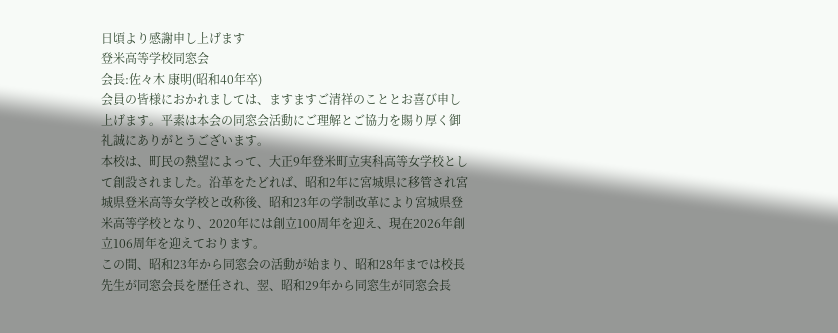日頃より感謝申し上げます
登米高等学校同窓会
会長:佐々木 康明(昭和40年卒)
会員の皆様におかれましては、ますますご清祥のこととお喜び申し上げます。平素は本会の同窓会活動にご理解とご協力を賜り厚く御礼誠にありがとうございます。
本校は、町民の熱望によって、大正9年登米町立実科高等女学校として創設されました。沿革をたどれば、昭和2年に宮城県に移管され宮城県登米高等女学校と改称後、昭和23年の学制改革により宮城県登米高等学校となり、2020年には創立100周年を迎え、現在2026年創立106周年を迎えております。
この間、昭和23年から同窓会の活動が始まり、昭和28年までは校長先生が同窓会長を歴任され、翌、昭和29年から同窓生が同窓会長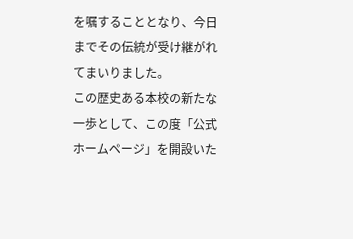を嘱することとなり、今日までその伝統が受け継がれてまいりました。
この歴史ある本校の新たな一歩として、この度「公式ホームページ」を開設いた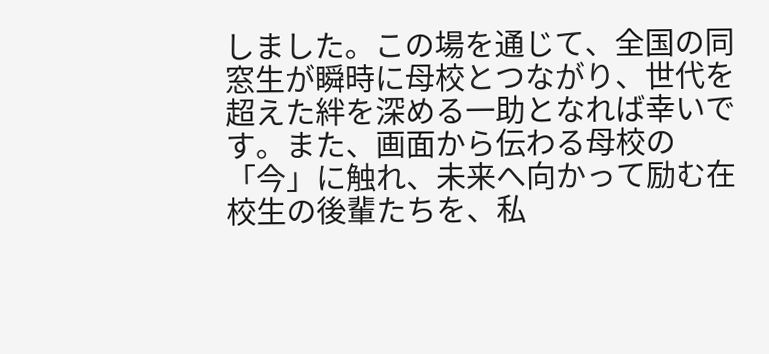しました。この場を通じて、全国の同窓生が瞬時に母校とつながり、世代を超えた絆を深める一助となれば幸いです。また、画面から伝わる母校の「今」に触れ、未来へ向かって励む在校生の後輩たちを、私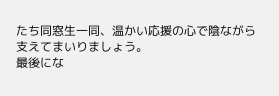たち同窓生一同、温かい応援の心で陰ながら支えてまいりましょう。
最後にな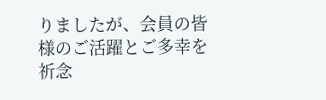りましたが、会員の皆様のご活躍とご多幸を祈念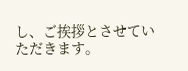し、ご挨拶とさせていただきます。